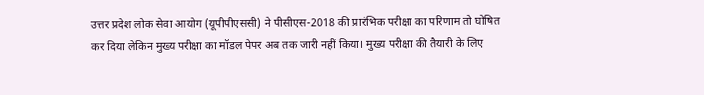उत्तर प्रदेश लोक सेवा आयोग (यूपीपीएससी) ने पीसीएस-2018 की प्रारंभिक परीक्षा का परिणाम तो घोषित कर दिया लेकिन मुख्य परीक्षा का मॉडल पेपर अब तक जारी नहीं किया। मुख्य परीक्षा की तैयारी के लिए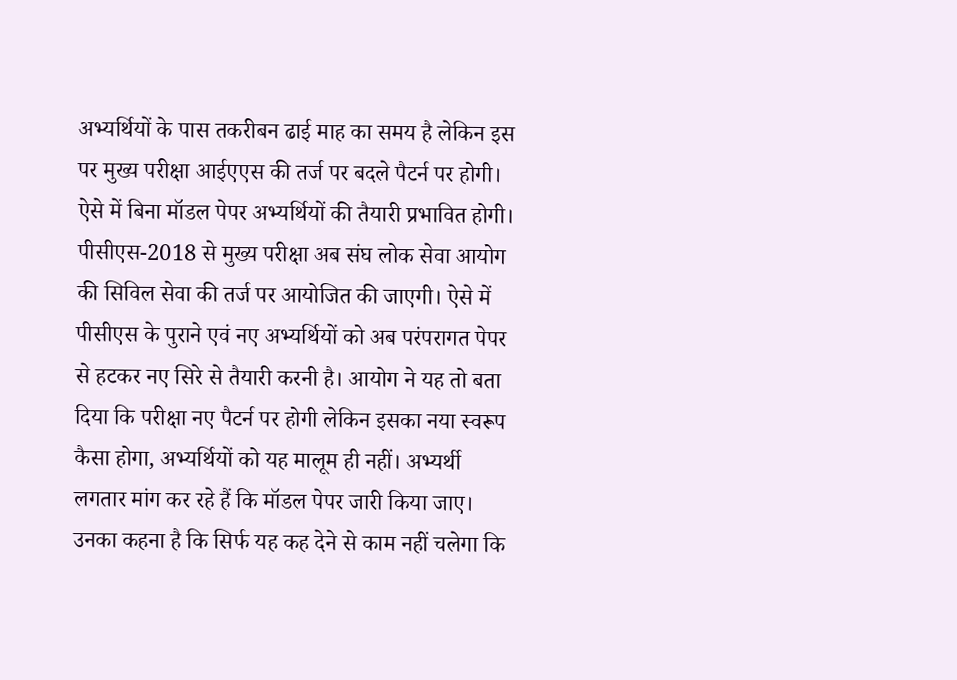अभ्यर्थियों के पास तकरीबन ढाई माह का समय है लेकिन इस पर मुख्य परीक्षा आईएएस की तर्ज पर बदले पैटर्न पर होगी। ऐसे में बिना मॉडल पेपर अभ्यर्थियों की तैयारी प्रभावित होगी।
पीसीएस-2018 से मुख्य परीक्षा अब संघ लोक सेवा आयोग की सिविल सेवा की तर्ज पर आयोजित की जाएगी। ऐसे में पीसीएस के पुराने एवं नए अभ्यर्थियों को अब परंपरागत पेपर से हटकर नए सिरे से तैयारी करनी है। आयोग ने यह तो बता दिया कि परीक्षा नए पैटर्न पर होगी लेकिन इसका नया स्वरूप कैसा होगा, अभ्यर्थियों को यह मालूम ही नहीं। अभ्यर्थी लगतार मांग कर रहे हैं कि मॉडल पेपर जारी किया जाए। उनका कहना है कि सिर्फ यह कह देने से काम नहीं चलेगा कि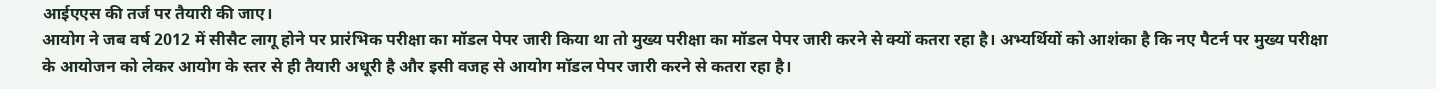आईएएस की तर्ज पर तैयारी की जाए।
आयोग ने जब वर्ष 2012 में सीसैट लागू होने पर प्रारंभिक परीक्षा का मॉडल पेपर जारी किया था तो मुख्य परीक्षा का मॉडल पेपर जारी करने से क्यों कतरा रहा है। अभ्यर्थियों को आशंका है कि नए पैटर्न पर मुख्य परीक्षा के आयोजन को लेकर आयोग के स्तर से ही तैयारी अधूरी है और इसी वजह से आयोग मॉडल पेपर जारी करने से कतरा रहा है।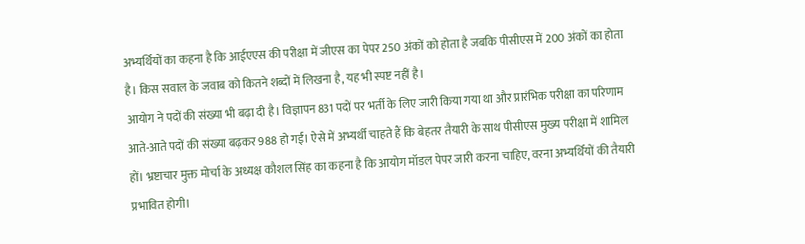अभ्यर्थियों का कहना है कि आईएएस की परीक्षा में जीएस का पेपर 250 अंकों को होता है जबकि पीसीएस में 200 अंकों का होता है। किस सवाल के जवाब को कितने शब्दों में लिखना है, यह भी स्पष्ट नहीं है।
आयोग ने पदों की संख्या भी बढ़ा दी है। विज्ञापन 831 पदों पर भर्ती के लिए जारी किया गया था और प्रारंभिक परीक्षा का परिणाम आते-आते पदों की संख्या बढ़कर 988 हो गई। ऐसे में अभ्यर्थी चाहते हैं कि बेहतर तैयारी के साथ पीसीएस मुख्य परीक्षा में शामिल हों। भ्रष्टाचार मुक्त मोर्चा के अध्यक्ष कौशल सिंह का कहना है कि आयोग मॉडल पेपर जारी करना चाहिए, वरना अभ्यर्थियों की तैयारी प्रभावित होगी।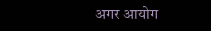अगर आयोग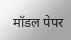मॉडल पेपर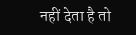नहीं देता है तो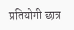प्रतियोगी छात्र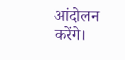आंदोलन करेंगे।